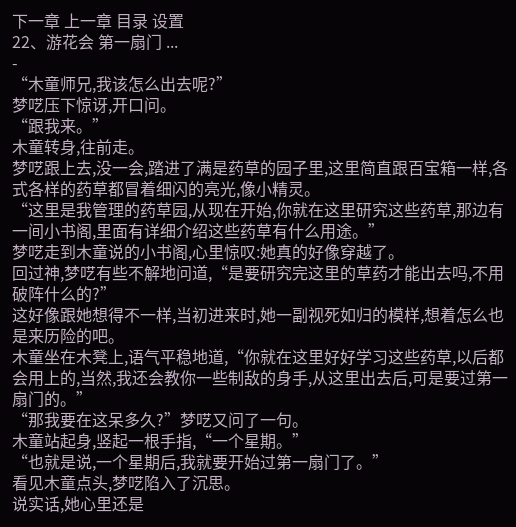下一章 上一章 目录 设置
22、游花会 第一扇门 ...
-
“木童师兄,我该怎么出去呢?”
梦呓压下惊讶,开口问。
“跟我来。”
木童转身,往前走。
梦呓跟上去,没一会,踏进了满是药草的园子里,这里简直跟百宝箱一样,各式各样的药草都冒着细闪的亮光,像小精灵。
“这里是我管理的药草园,从现在开始,你就在这里研究这些药草,那边有一间小书阁,里面有详细介绍这些药草有什么用途。”
梦呓走到木童说的小书阁,心里惊叹:她真的好像穿越了。
回过神,梦呓有些不解地问道,“是要研究完这里的草药才能出去吗,不用破阵什么的?”
这好像跟她想得不一样,当初进来时,她一副视死如归的模样,想着怎么也是来历险的吧。
木童坐在木凳上,语气平稳地道,“你就在这里好好学习这些药草,以后都会用上的,当然,我还会教你一些制敌的身手,从这里出去后,可是要过第一扇门的。”
“那我要在这呆多久?”梦呓又问了一句。
木童站起身,竖起一根手指,“一个星期。”
“也就是说,一个星期后,我就要开始过第一扇门了。”
看见木童点头,梦呓陷入了沉思。
说实话,她心里还是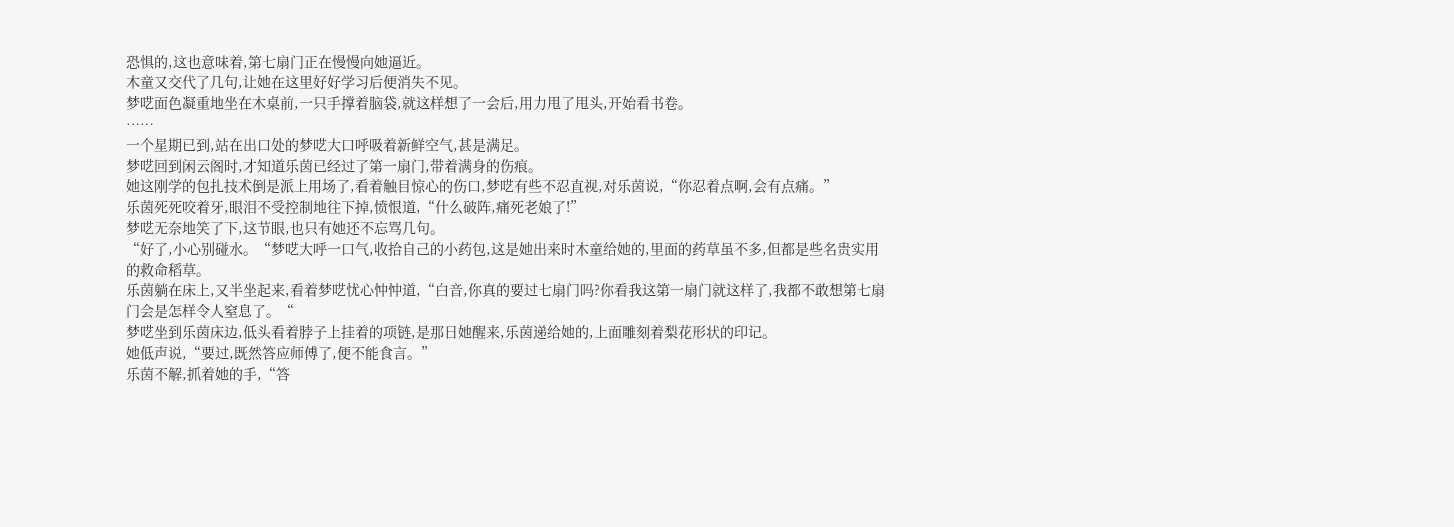恐惧的,这也意味着,第七扇门正在慢慢向她逼近。
木童又交代了几句,让她在这里好好学习后便消失不见。
梦呓面色凝重地坐在木桌前,一只手撑着脑袋,就这样想了一会后,用力甩了甩头,开始看书卷。
……
一个星期已到,站在出口处的梦呓大口呼吸着新鲜空气,甚是满足。
梦呓回到闲云阁时,才知道乐茵已经过了第一扇门,带着满身的伤痕。
她这刚学的包扎技术倒是派上用场了,看着触目惊心的伤口,梦呓有些不忍直视,对乐茵说,“你忍着点啊,会有点痛。”
乐茵死死咬着牙,眼泪不受控制地往下掉,愤恨道,“什么破阵,痛死老娘了!”
梦呓无奈地笑了下,这节眼,也只有她还不忘骂几句。
“好了,小心别碰水。“梦呓大呼一口气,收拾自己的小药包,这是她出来时木童给她的,里面的药草虽不多,但都是些名贵实用的救命稻草。
乐茵躺在床上,又半坐起来,看着梦呓忧心忡忡道,“白音,你真的要过七扇门吗?你看我这第一扇门就这样了,我都不敢想第七扇门会是怎样令人窒息了。“
梦呓坐到乐茵床边,低头看着脖子上挂着的项链,是那日她醒来,乐茵递给她的,上面雕刻着梨花形状的印记。
她低声说,“要过,既然答应师傅了,便不能食言。”
乐茵不解,抓着她的手,“答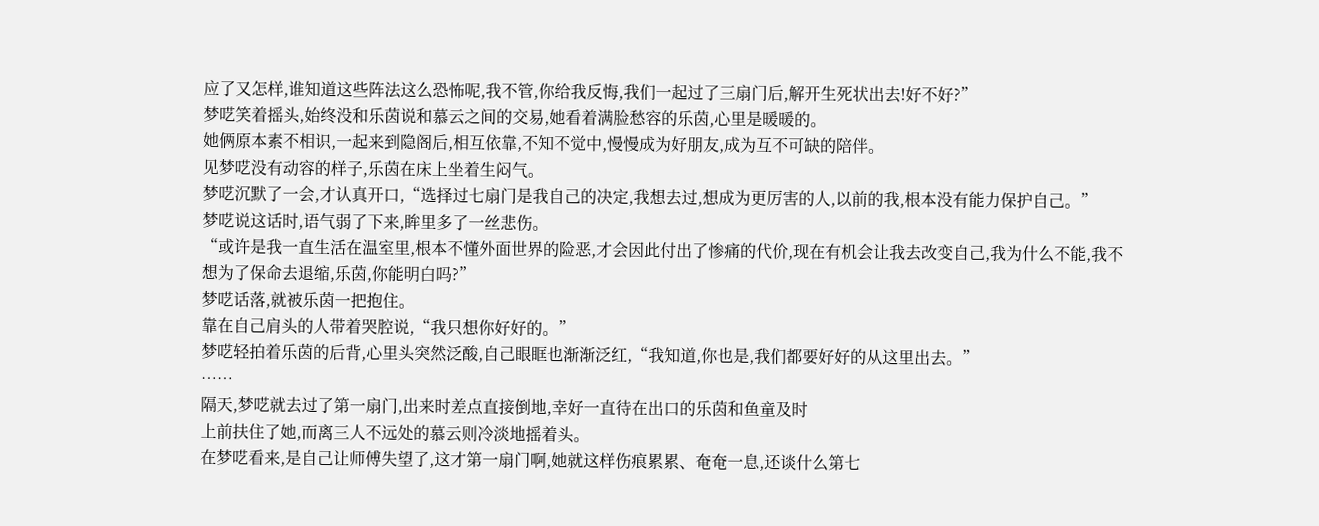应了又怎样,谁知道这些阵法这么恐怖呢,我不管,你给我反悔,我们一起过了三扇门后,解开生死状出去!好不好?”
梦呓笑着摇头,始终没和乐茵说和慕云之间的交易,她看着满脸愁容的乐茵,心里是暖暖的。
她俩原本素不相识,一起来到隐阁后,相互依靠,不知不觉中,慢慢成为好朋友,成为互不可缺的陪伴。
见梦呓没有动容的样子,乐茵在床上坐着生闷气。
梦呓沉默了一会,才认真开口,“选择过七扇门是我自己的决定,我想去过,想成为更厉害的人,以前的我,根本没有能力保护自己。”
梦呓说这话时,语气弱了下来,眸里多了一丝悲伤。
“或许是我一直生活在温室里,根本不懂外面世界的险恶,才会因此付出了惨痛的代价,现在有机会让我去改变自己,我为什么不能,我不想为了保命去退缩,乐茵,你能明白吗?”
梦呓话落,就被乐茵一把抱住。
靠在自己肩头的人带着哭腔说,“我只想你好好的。”
梦呓轻拍着乐茵的后背,心里头突然泛酸,自己眼眶也渐渐泛红,“我知道,你也是,我们都要好好的从这里出去。”
……
隔天,梦呓就去过了第一扇门,出来时差点直接倒地,幸好一直待在出口的乐茵和鱼童及时
上前扶住了她,而离三人不远处的慕云则冷淡地摇着头。
在梦呓看来,是自己让师傅失望了,这才第一扇门啊,她就这样伤痕累累、奄奄一息,还谈什么第七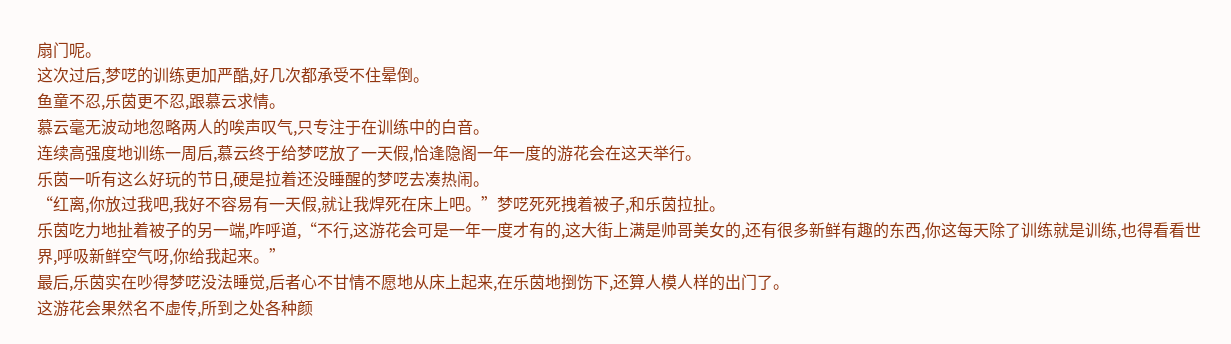扇门呢。
这次过后,梦呓的训练更加严酷,好几次都承受不住晕倒。
鱼童不忍,乐茵更不忍,跟慕云求情。
慕云毫无波动地忽略两人的唉声叹气,只专注于在训练中的白音。
连续高强度地训练一周后,慕云终于给梦呓放了一天假,恰逢隐阁一年一度的游花会在这天举行。
乐茵一听有这么好玩的节日,硬是拉着还没睡醒的梦呓去凑热闹。
“红离,你放过我吧,我好不容易有一天假,就让我焊死在床上吧。”梦呓死死拽着被子,和乐茵拉扯。
乐茵吃力地扯着被子的另一端,咋呼道,“不行,这游花会可是一年一度才有的,这大街上满是帅哥美女的,还有很多新鲜有趣的东西,你这每天除了训练就是训练,也得看看世界,呼吸新鲜空气呀,你给我起来。”
最后,乐茵实在吵得梦呓没法睡觉,后者心不甘情不愿地从床上起来,在乐茵地捯饬下,还算人模人样的出门了。
这游花会果然名不虚传,所到之处各种颜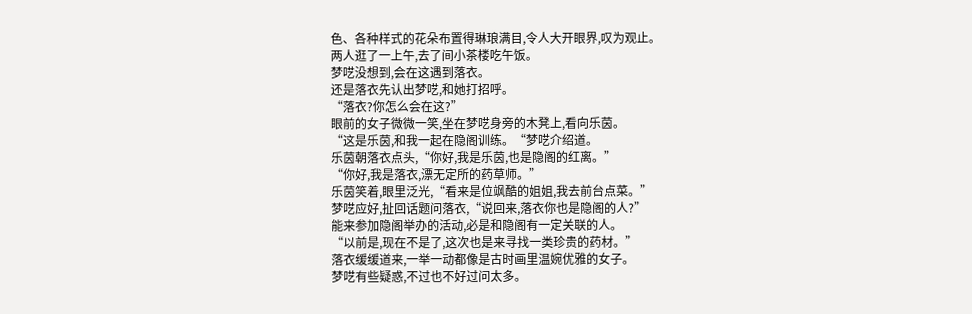色、各种样式的花朵布置得琳琅满目,令人大开眼界,叹为观止。
两人逛了一上午,去了间小茶楼吃午饭。
梦呓没想到,会在这遇到落衣。
还是落衣先认出梦呓,和她打招呼。
“落衣?你怎么会在这?”
眼前的女子微微一笑,坐在梦呓身旁的木凳上,看向乐茵。
“这是乐茵,和我一起在隐阁训练。“梦呓介绍道。
乐茵朝落衣点头,“你好,我是乐茵,也是隐阁的红离。”
“你好,我是落衣,漂无定所的药草师。”
乐茵笑着,眼里泛光,“看来是位飒酷的姐姐,我去前台点菜。”
梦呓应好,扯回话题问落衣,“说回来,落衣你也是隐阁的人?”
能来参加隐阁举办的活动,必是和隐阁有一定关联的人。
“以前是,现在不是了,这次也是来寻找一类珍贵的药材。”
落衣缓缓道来,一举一动都像是古时画里温婉优雅的女子。
梦呓有些疑惑,不过也不好过问太多。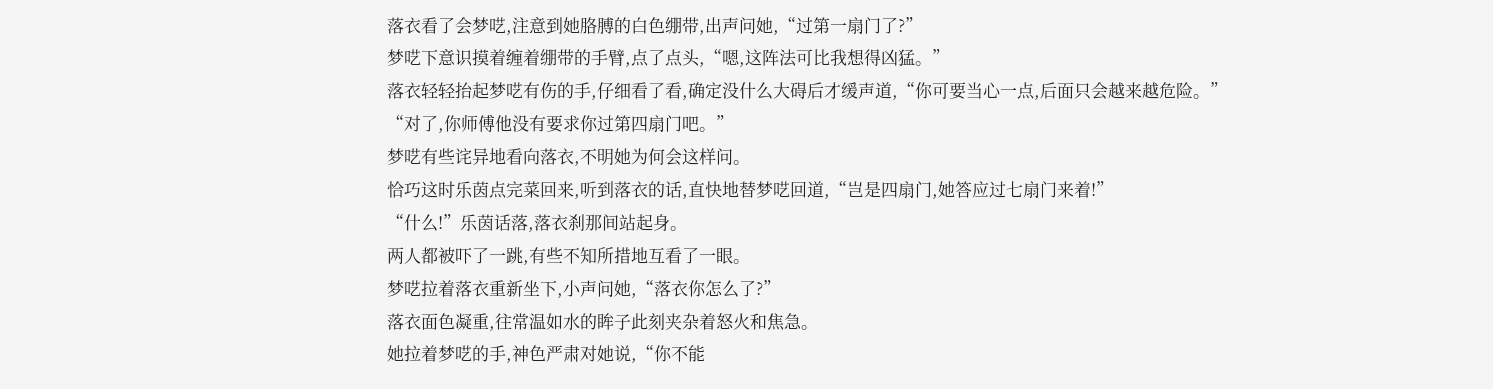落衣看了会梦呓,注意到她胳膊的白色绷带,出声问她,“过第一扇门了?”
梦呓下意识摸着缠着绷带的手臂,点了点头,“嗯,这阵法可比我想得凶猛。”
落衣轻轻抬起梦呓有伤的手,仔细看了看,确定没什么大碍后才缓声道,“你可要当心一点,后面只会越来越危险。”
“对了,你师傅他没有要求你过第四扇门吧。”
梦呓有些诧异地看向落衣,不明她为何会这样问。
恰巧这时乐茵点完菜回来,听到落衣的话,直快地替梦呓回道,“岂是四扇门,她答应过七扇门来着!”
“什么!”乐茵话落,落衣刹那间站起身。
两人都被吓了一跳,有些不知所措地互看了一眼。
梦呓拉着落衣重新坐下,小声问她,“落衣你怎么了?”
落衣面色凝重,往常温如水的眸子此刻夹杂着怒火和焦急。
她拉着梦呓的手,神色严肃对她说,“你不能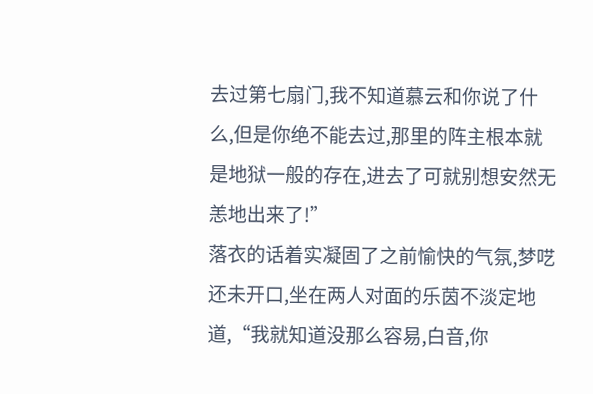去过第七扇门,我不知道慕云和你说了什么,但是你绝不能去过,那里的阵主根本就是地狱一般的存在,进去了可就别想安然无恙地出来了!”
落衣的话着实凝固了之前愉快的气氛,梦呓还未开口,坐在两人对面的乐茵不淡定地道,“我就知道没那么容易,白音,你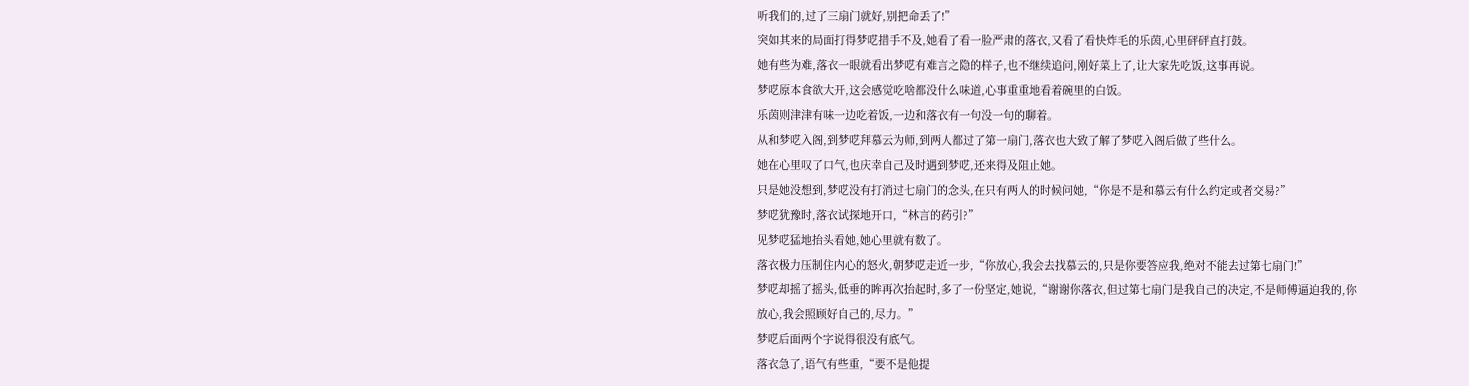听我们的,过了三扇门就好,别把命丢了!”
突如其来的局面打得梦呓措手不及,她看了看一脸严肃的落衣,又看了看快炸毛的乐茵,心里砰砰直打鼓。
她有些为难,落衣一眼就看出梦呓有难言之隐的样子,也不继续追问,刚好菜上了,让大家先吃饭,这事再说。
梦呓原本食欲大开,这会感觉吃啥都没什么味道,心事重重地看着碗里的白饭。
乐茵则津津有味一边吃着饭,一边和落衣有一句没一句的聊着。
从和梦呓入阁,到梦呓拜慕云为师,到两人都过了第一扇门,落衣也大致了解了梦呓入阁后做了些什么。
她在心里叹了口气,也庆幸自己及时遇到梦呓,还来得及阻止她。
只是她没想到,梦呓没有打消过七扇门的念头,在只有两人的时候问她,“你是不是和慕云有什么约定或者交易?”
梦呓犹豫时,落衣试探地开口,“林言的药引?”
见梦呓猛地抬头看她,她心里就有数了。
落衣极力压制住内心的怒火,朝梦呓走近一步,“你放心,我会去找慕云的,只是你要答应我,绝对不能去过第七扇门!”
梦呓却摇了摇头,低垂的眸再次抬起时,多了一份坚定,她说,“谢谢你落衣,但过第七扇门是我自己的决定,不是师傅逼迫我的,你放心,我会照顾好自己的,尽力。”
梦呓后面两个字说得很没有底气。
落衣急了,语气有些重,“要不是他提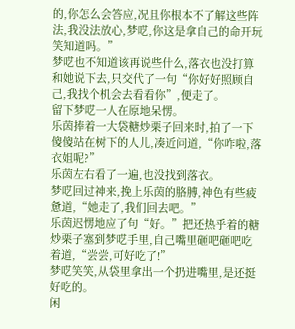的,你怎么会答应,况且你根本不了解这些阵法,我没法放心,梦呓,你这是拿自己的命开玩笑知道吗。”
梦呓也不知道该再说些什么,落衣也没打算和她说下去,只交代了一句“你好好照顾自己,我找个机会去看看你”,便走了。
留下梦呓一人在原地呆愣。
乐茵捧着一大袋糖炒栗子回来时,拍了一下傻傻站在树下的人儿,凑近问道,“你咋啦,落衣姐呢?”
乐茵左右看了一遍,也没找到落衣。
梦呓回过神来,挽上乐茵的胳膊,神色有些疲惫道,“她走了,我们回去吧。”
乐茵迟愣地应了句“好。”把还热乎着的糖炒栗子塞到梦呓手里,自己嘴里砸吧砸吧吃着道,“尝尝,可好吃了!”
梦呓笑笑,从袋里拿出一个扔进嘴里,是还挺好吃的。
闲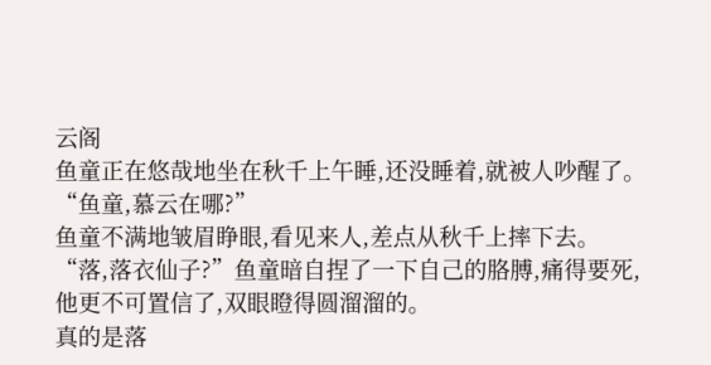云阁
鱼童正在悠哉地坐在秋千上午睡,还没睡着,就被人吵醒了。
“鱼童,慕云在哪?”
鱼童不满地皱眉睁眼,看见来人,差点从秋千上摔下去。
“落,落衣仙子?”鱼童暗自捏了一下自己的胳膊,痛得要死,他更不可置信了,双眼瞪得圆溜溜的。
真的是落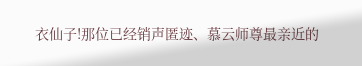衣仙子!那位已经销声匿迹、慕云师尊最亲近的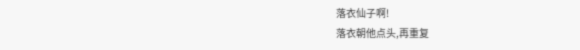落衣仙子啊!
落衣朝他点头,再重复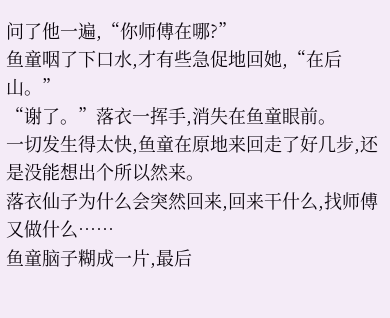问了他一遍,“你师傅在哪?”
鱼童咽了下口水,才有些急促地回她,“在后山。”
“谢了。”落衣一挥手,消失在鱼童眼前。
一切发生得太快,鱼童在原地来回走了好几步,还是没能想出个所以然来。
落衣仙子为什么会突然回来,回来干什么,找师傅又做什么……
鱼童脑子糊成一片,最后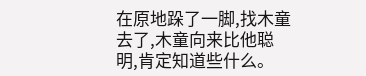在原地跺了一脚,找木童去了,木童向来比他聪明,肯定知道些什么。